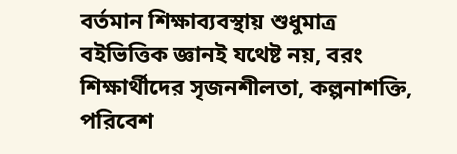বর্তমান শিক্ষাব্যবস্থায় শুধুমাত্র বইভিত্তিক জ্ঞানই যথেষ্ট নয়, বরং শিক্ষার্থীদের সৃজনশীলতা, কল্পনাশক্তি, পরিবেশ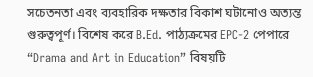সচেতনতা এবং ব্যবহারিক দক্ষতার বিকাশ ঘটানোও অত্যন্ত গুরুত্বপূর্ণ। বিশেষ করে B.Ed. পাঠ্যক্রমের EPC-2 পেপারে “Drama and Art in Education” বিষয়টি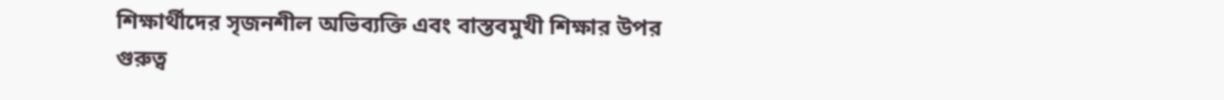শিক্ষার্থীদের সৃজনশীল অভিব্যক্তি এবং বাস্তবমুখী শিক্ষার উপর গুরুত্ব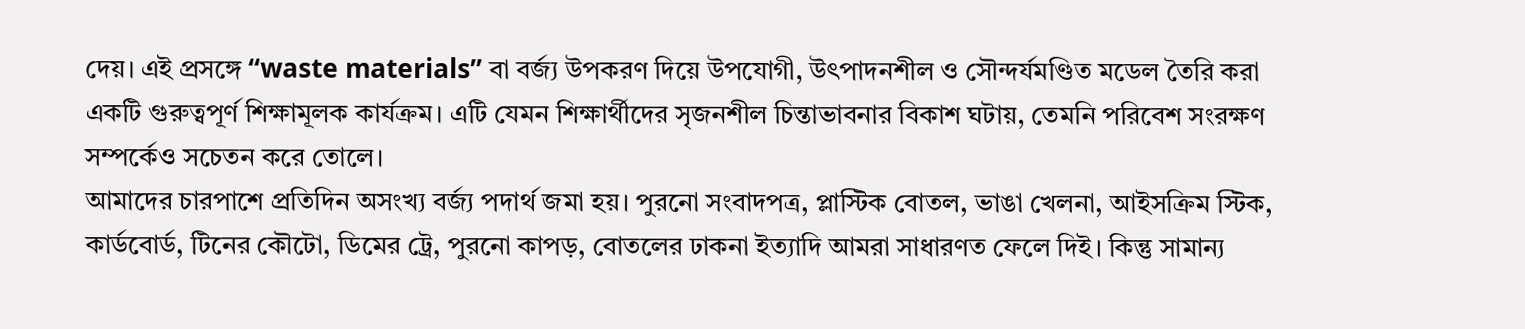দেয়। এই প্রসঙ্গে “waste materials” বা বর্জ্য উপকরণ দিয়ে উপযোগী, উৎপাদনশীল ও সৌন্দর্যমণ্ডিত মডেল তৈরি করা একটি গুরুত্বপূর্ণ শিক্ষামূলক কার্যক্রম। এটি যেমন শিক্ষার্থীদের সৃজনশীল চিন্তাভাবনার বিকাশ ঘটায়, তেমনি পরিবেশ সংরক্ষণ সম্পর্কেও সচেতন করে তোলে।
আমাদের চারপাশে প্রতিদিন অসংখ্য বর্জ্য পদার্থ জমা হয়। পুরনো সংবাদপত্র, প্লাস্টিক বোতল, ভাঙা খেলনা, আইসক্রিম স্টিক, কার্ডবোর্ড, টিনের কৌটো, ডিমের ট্রে, পুরনো কাপড়, বোতলের ঢাকনা ইত্যাদি আমরা সাধারণত ফেলে দিই। কিন্তু সামান্য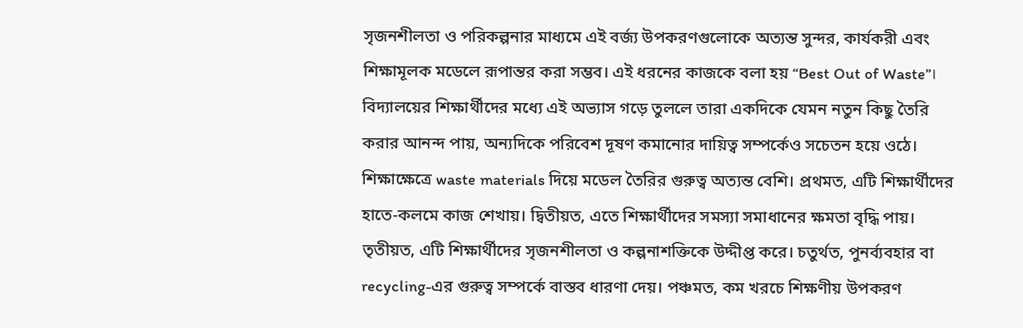সৃজনশীলতা ও পরিকল্পনার মাধ্যমে এই বর্জ্য উপকরণগুলোকে অত্যন্ত সুন্দর, কার্যকরী এবং শিক্ষামূলক মডেলে রূপান্তর করা সম্ভব। এই ধরনের কাজকে বলা হয় “Best Out of Waste”। বিদ্যালয়ের শিক্ষার্থীদের মধ্যে এই অভ্যাস গড়ে তুললে তারা একদিকে যেমন নতুন কিছু তৈরি করার আনন্দ পায়, অন্যদিকে পরিবেশ দূষণ কমানোর দায়িত্ব সম্পর্কেও সচেতন হয়ে ওঠে।
শিক্ষাক্ষেত্রে waste materials দিয়ে মডেল তৈরির গুরুত্ব অত্যন্ত বেশি। প্রথমত, এটি শিক্ষার্থীদের হাতে-কলমে কাজ শেখায়। দ্বিতীয়ত, এতে শিক্ষার্থীদের সমস্যা সমাধানের ক্ষমতা বৃদ্ধি পায়। তৃতীয়ত, এটি শিক্ষার্থীদের সৃজনশীলতা ও কল্পনাশক্তিকে উদ্দীপ্ত করে। চতুর্থত, পুনর্ব্যবহার বা recycling-এর গুরুত্ব সম্পর্কে বাস্তব ধারণা দেয়। পঞ্চমত, কম খরচে শিক্ষণীয় উপকরণ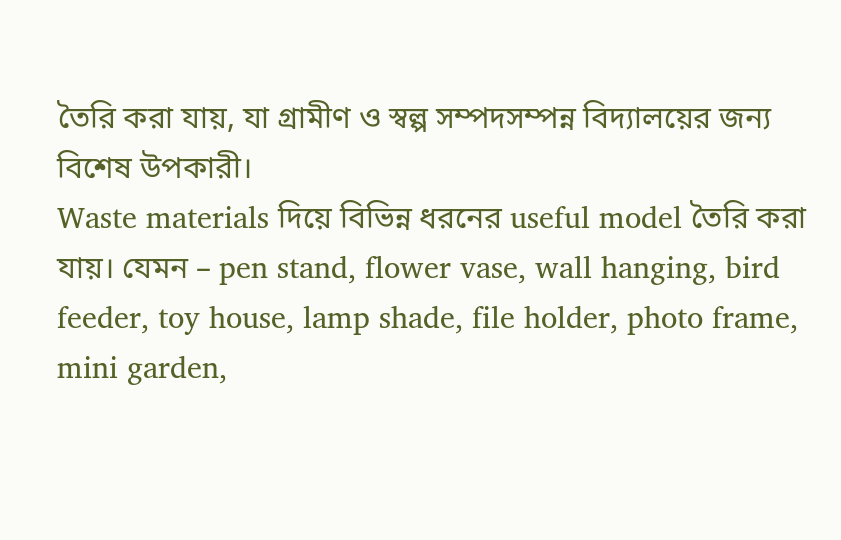তৈরি করা যায়, যা গ্রামীণ ও স্বল্প সম্পদসম্পন্ন বিদ্যালয়ের জন্য বিশেষ উপকারী।
Waste materials দিয়ে বিভিন্ন ধরনের useful model তৈরি করা যায়। যেমন – pen stand, flower vase, wall hanging, bird feeder, toy house, lamp shade, file holder, photo frame, mini garden,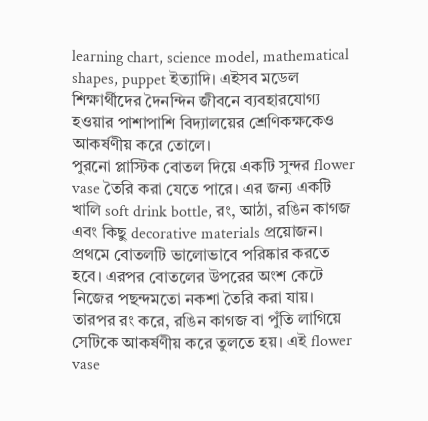learning chart, science model, mathematical shapes, puppet ইত্যাদি। এইসব মডেল শিক্ষার্থীদের দৈনন্দিন জীবনে ব্যবহারযোগ্য হওয়ার পাশাপাশি বিদ্যালয়ের শ্রেণিকক্ষকেও আকর্ষণীয় করে তোলে।
পুরনো প্লাস্টিক বোতল দিয়ে একটি সুন্দর flower vase তৈরি করা যেতে পারে। এর জন্য একটি খালি soft drink bottle, রং, আঠা, রঙিন কাগজ এবং কিছু decorative materials প্রয়োজন। প্রথমে বোতলটি ভালোভাবে পরিষ্কার করতে হবে। এরপর বোতলের উপরের অংশ কেটে নিজের পছন্দমতো নকশা তৈরি করা যায়। তারপর রং করে, রঙিন কাগজ বা পুঁতি লাগিয়ে সেটিকে আকর্ষণীয় করে তুলতে হয়। এই flower vase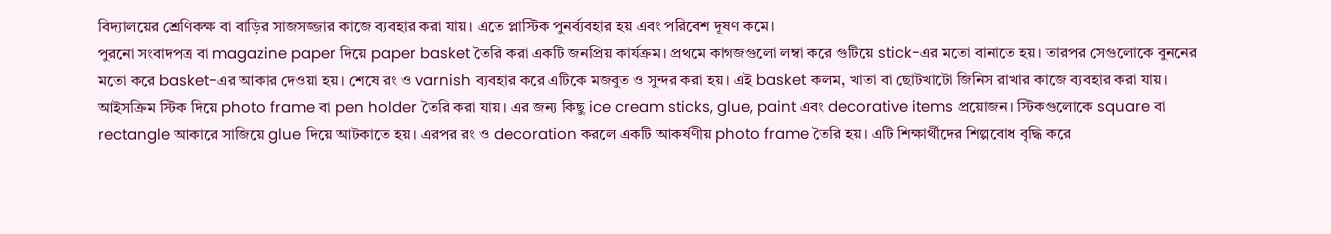বিদ্যালয়ের শ্রেণিকক্ষ বা বাড়ির সাজসজ্জার কাজে ব্যবহার করা যায়। এতে প্লাস্টিক পুনর্ব্যবহার হয় এবং পরিবেশ দূষণ কমে।
পুরনো সংবাদপত্র বা magazine paper দিয়ে paper basket তৈরি করা একটি জনপ্রিয় কার্যক্রম। প্রথমে কাগজগুলো লম্বা করে গুটিয়ে stick-এর মতো বানাতে হয়। তারপর সেগুলোকে বুননের মতো করে basket-এর আকার দেওয়া হয়। শেষে রং ও varnish ব্যবহার করে এটিকে মজবুত ও সুন্দর করা হয়। এই basket কলম, খাতা বা ছোটখাটো জিনিস রাখার কাজে ব্যবহার করা যায়।
আইসক্রিম স্টিক দিয়ে photo frame বা pen holder তৈরি করা যায়। এর জন্য কিছু ice cream sticks, glue, paint এবং decorative items প্রয়োজন। স্টিকগুলোকে square বা rectangle আকারে সাজিয়ে glue দিয়ে আটকাতে হয়। এরপর রং ও decoration করলে একটি আকর্ষণীয় photo frame তৈরি হয়। এটি শিক্ষার্থীদের শিল্পবোধ বৃদ্ধি করে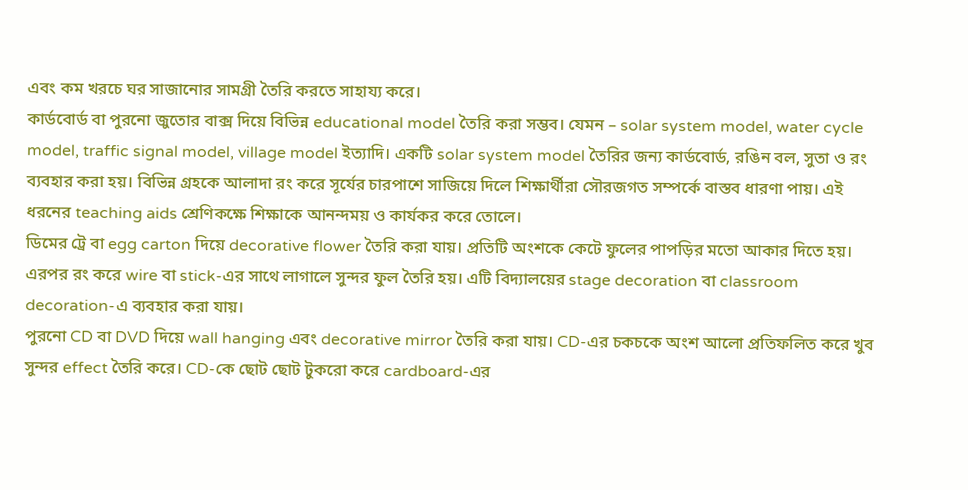এবং কম খরচে ঘর সাজানোর সামগ্রী তৈরি করতে সাহায্য করে।
কার্ডবোর্ড বা পুরনো জুতোর বাক্স দিয়ে বিভিন্ন educational model তৈরি করা সম্ভব। যেমন – solar system model, water cycle model, traffic signal model, village model ইত্যাদি। একটি solar system model তৈরির জন্য কার্ডবোর্ড, রঙিন বল, সুতা ও রং ব্যবহার করা হয়। বিভিন্ন গ্রহকে আলাদা রং করে সূর্যের চারপাশে সাজিয়ে দিলে শিক্ষার্থীরা সৌরজগত সম্পর্কে বাস্তব ধারণা পায়। এই ধরনের teaching aids শ্রেণিকক্ষে শিক্ষাকে আনন্দময় ও কার্যকর করে তোলে।
ডিমের ট্রে বা egg carton দিয়ে decorative flower তৈরি করা যায়। প্রতিটি অংশকে কেটে ফুলের পাপড়ির মতো আকার দিতে হয়। এরপর রং করে wire বা stick-এর সাথে লাগালে সুন্দর ফুল তৈরি হয়। এটি বিদ্যালয়ের stage decoration বা classroom decoration-এ ব্যবহার করা যায়।
পুরনো CD বা DVD দিয়ে wall hanging এবং decorative mirror তৈরি করা যায়। CD-এর চকচকে অংশ আলো প্রতিফলিত করে খুব সুন্দর effect তৈরি করে। CD-কে ছোট ছোট টুকরো করে cardboard-এর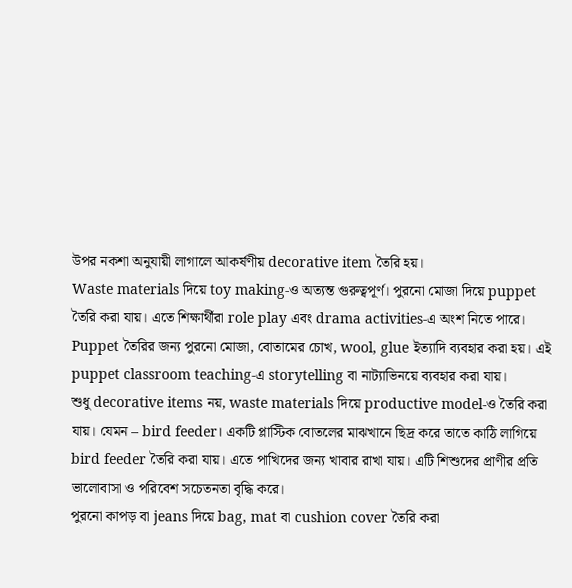উপর নকশা অনুযায়ী লাগালে আকর্ষণীয় decorative item তৈরি হয়।
Waste materials দিয়ে toy making-ও অত্যন্ত গুরুত্বপূর্ণ। পুরনো মোজা দিয়ে puppet তৈরি করা যায়। এতে শিক্ষার্থীরা role play এবং drama activities-এ অংশ নিতে পারে। Puppet তৈরির জন্য পুরনো মোজা, বোতামের চোখ, wool, glue ইত্যাদি ব্যবহার করা হয়। এই puppet classroom teaching-এ storytelling বা নাট্যাভিনয়ে ব্যবহার করা যায়।
শুধু decorative items নয়, waste materials দিয়ে productive model-ও তৈরি করা যায়। যেমন – bird feeder। একটি প্লাস্টিক বোতলের মাঝখানে ছিদ্র করে তাতে কাঠি লাগিয়ে bird feeder তৈরি করা যায়। এতে পাখিদের জন্য খাবার রাখা যায়। এটি শিশুদের প্রাণীর প্রতি ভালোবাসা ও পরিবেশ সচেতনতা বৃদ্ধি করে।
পুরনো কাপড় বা jeans দিয়ে bag, mat বা cushion cover তৈরি করা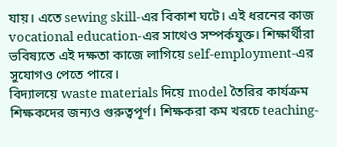যায়। এতে sewing skill-এর বিকাশ ঘটে। এই ধরনের কাজ vocational education-এর সাথেও সম্পর্কযুক্ত। শিক্ষার্থীরা ভবিষ্যতে এই দক্ষতা কাজে লাগিয়ে self-employment-এর সুযোগও পেতে পারে।
বিদ্যালয়ে waste materials দিয়ে model তৈরির কার্যক্রম শিক্ষকদের জন্যও গুরুত্বপূর্ণ। শিক্ষকরা কম খরচে teaching-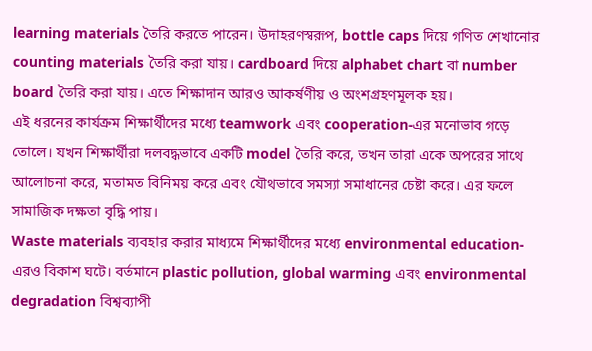learning materials তৈরি করতে পারেন। উদাহরণস্বরূপ, bottle caps দিয়ে গণিত শেখানোর counting materials তৈরি করা যায়। cardboard দিয়ে alphabet chart বা number board তৈরি করা যায়। এতে শিক্ষাদান আরও আকর্ষণীয় ও অংশগ্রহণমূলক হয়।
এই ধরনের কার্যক্রম শিক্ষার্থীদের মধ্যে teamwork এবং cooperation-এর মনোভাব গড়ে তোলে। যখন শিক্ষার্থীরা দলবদ্ধভাবে একটি model তৈরি করে, তখন তারা একে অপরের সাথে আলোচনা করে, মতামত বিনিময় করে এবং যৌথভাবে সমস্যা সমাধানের চেষ্টা করে। এর ফলে সামাজিক দক্ষতা বৃদ্ধি পায়।
Waste materials ব্যবহার করার মাধ্যমে শিক্ষার্থীদের মধ্যে environmental education-এরও বিকাশ ঘটে। বর্তমানে plastic pollution, global warming এবং environmental degradation বিশ্বব্যাপী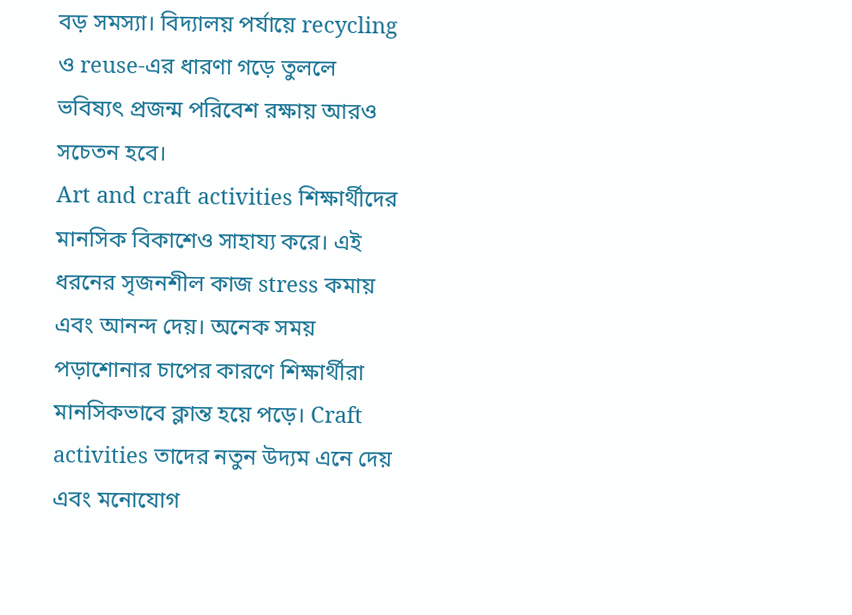বড় সমস্যা। বিদ্যালয় পর্যায়ে recycling ও reuse-এর ধারণা গড়ে তুললে ভবিষ্যৎ প্রজন্ম পরিবেশ রক্ষায় আরও সচেতন হবে।
Art and craft activities শিক্ষার্থীদের মানসিক বিকাশেও সাহায্য করে। এই ধরনের সৃজনশীল কাজ stress কমায় এবং আনন্দ দেয়। অনেক সময় পড়াশোনার চাপের কারণে শিক্ষার্থীরা মানসিকভাবে ক্লান্ত হয়ে পড়ে। Craft activities তাদের নতুন উদ্যম এনে দেয় এবং মনোযোগ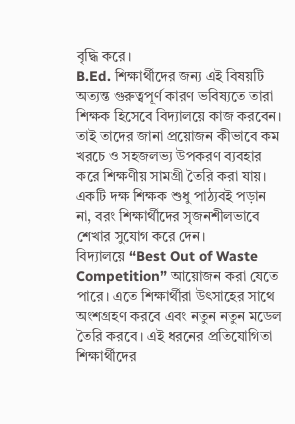বৃদ্ধি করে।
B.Ed. শিক্ষার্থীদের জন্য এই বিষয়টি অত্যন্ত গুরুত্বপূর্ণ কারণ ভবিষ্যতে তারা শিক্ষক হিসেবে বিদ্যালয়ে কাজ করবেন। তাই তাদের জানা প্রয়োজন কীভাবে কম খরচে ও সহজলভ্য উপকরণ ব্যবহার করে শিক্ষণীয় সামগ্রী তৈরি করা যায়। একটি দক্ষ শিক্ষক শুধু পাঠ্যবই পড়ান না, বরং শিক্ষার্থীদের সৃজনশীলভাবে শেখার সুযোগ করে দেন।
বিদ্যালয়ে “Best Out of Waste Competition” আয়োজন করা যেতে পারে। এতে শিক্ষার্থীরা উৎসাহের সাথে অংশগ্রহণ করবে এবং নতুন নতুন মডেল তৈরি করবে। এই ধরনের প্রতিযোগিতা শিক্ষার্থীদের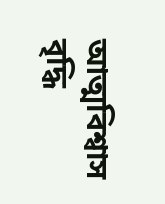আত্মবিশ্বাস বৃদ্ধি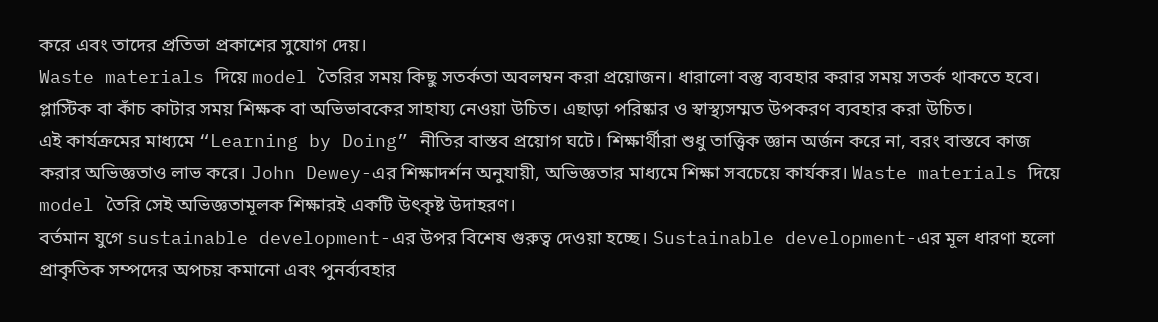করে এবং তাদের প্রতিভা প্রকাশের সুযোগ দেয়।
Waste materials দিয়ে model তৈরির সময় কিছু সতর্কতা অবলম্বন করা প্রয়োজন। ধারালো বস্তু ব্যবহার করার সময় সতর্ক থাকতে হবে। প্লাস্টিক বা কাঁচ কাটার সময় শিক্ষক বা অভিভাবকের সাহায্য নেওয়া উচিত। এছাড়া পরিষ্কার ও স্বাস্থ্যসম্মত উপকরণ ব্যবহার করা উচিত।
এই কার্যক্রমের মাধ্যমে “Learning by Doing” নীতির বাস্তব প্রয়োগ ঘটে। শিক্ষার্থীরা শুধু তাত্ত্বিক জ্ঞান অর্জন করে না, বরং বাস্তবে কাজ করার অভিজ্ঞতাও লাভ করে। John Dewey-এর শিক্ষাদর্শন অনুযায়ী, অভিজ্ঞতার মাধ্যমে শিক্ষা সবচেয়ে কার্যকর। Waste materials দিয়ে model তৈরি সেই অভিজ্ঞতামূলক শিক্ষারই একটি উৎকৃষ্ট উদাহরণ।
বর্তমান যুগে sustainable development-এর উপর বিশেষ গুরুত্ব দেওয়া হচ্ছে। Sustainable development-এর মূল ধারণা হলো প্রাকৃতিক সম্পদের অপচয় কমানো এবং পুনর্ব্যবহার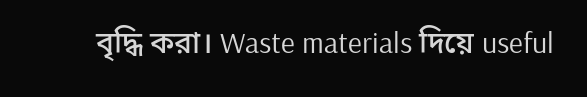বৃদ্ধি করা। Waste materials দিয়ে useful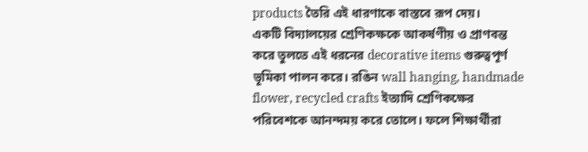products তৈরি এই ধারণাকে বাস্তবে রূপ দেয়।
একটি বিদ্যালয়ের শ্রেণিকক্ষকে আকর্ষণীয় ও প্রাণবন্ত করে তুলতে এই ধরনের decorative items গুরুত্বপূর্ণ ভূমিকা পালন করে। রঙিন wall hanging, handmade flower, recycled crafts ইত্যাদি শ্রেণিকক্ষের পরিবেশকে আনন্দময় করে তোলে। ফলে শিক্ষার্থীরা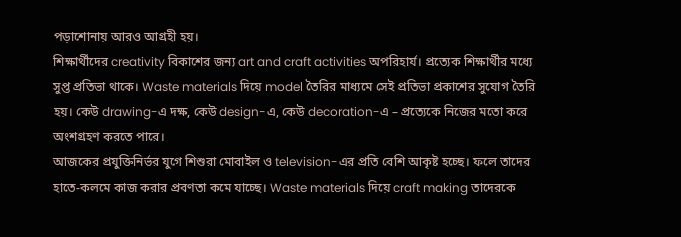পড়াশোনায় আরও আগ্রহী হয়।
শিক্ষার্থীদের creativity বিকাশের জন্য art and craft activities অপরিহার্য। প্রত্যেক শিক্ষার্থীর মধ্যে সুপ্ত প্রতিভা থাকে। Waste materials দিয়ে model তৈরির মাধ্যমে সেই প্রতিভা প্রকাশের সুযোগ তৈরি হয়। কেউ drawing-এ দক্ষ, কেউ design-এ, কেউ decoration-এ – প্রত্যেকে নিজের মতো করে অংশগ্রহণ করতে পারে।
আজকের প্রযুক্তিনির্ভর যুগে শিশুরা মোবাইল ও television-এর প্রতি বেশি আকৃষ্ট হচ্ছে। ফলে তাদের হাতে-কলমে কাজ করার প্রবণতা কমে যাচ্ছে। Waste materials দিয়ে craft making তাদেরকে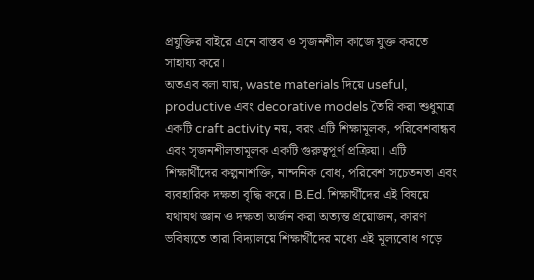প্রযুক্তির বাইরে এনে বাস্তব ও সৃজনশীল কাজে যুক্ত করতে সাহায্য করে।
অতএব বলা যায়, waste materials দিয়ে useful, productive এবং decorative models তৈরি করা শুধুমাত্র একটি craft activity নয়, বরং এটি শিক্ষামূলক, পরিবেশবান্ধব এবং সৃজনশীলতামূলক একটি গুরুত্বপূর্ণ প্রক্রিয়া। এটি শিক্ষার্থীদের কল্পনাশক্তি, নান্দনিক বোধ, পরিবেশ সচেতনতা এবং ব্যবহারিক দক্ষতা বৃদ্ধি করে। B.Ed. শিক্ষার্থীদের এই বিষয়ে যথাযথ জ্ঞান ও দক্ষতা অর্জন করা অত্যন্ত প্রয়োজন, কারণ ভবিষ্যতে তারা বিদ্যালয়ে শিক্ষার্থীদের মধ্যে এই মূল্যবোধ গড়ে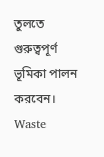তুলতে গুরুত্বপূর্ণ ভূমিকা পালন করবেন। Waste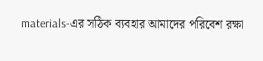materials-এর সঠিক ব্যবহার আমাদের পরিবেশ রক্ষা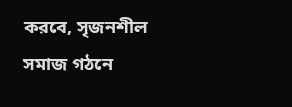করবে, সৃজনশীল সমাজ গঠনে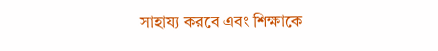সাহায্য করবে এবং শিক্ষাকে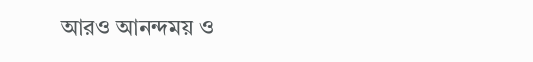আরও আনন্দময় ও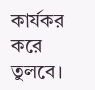কার্যকর করে তুলবে।